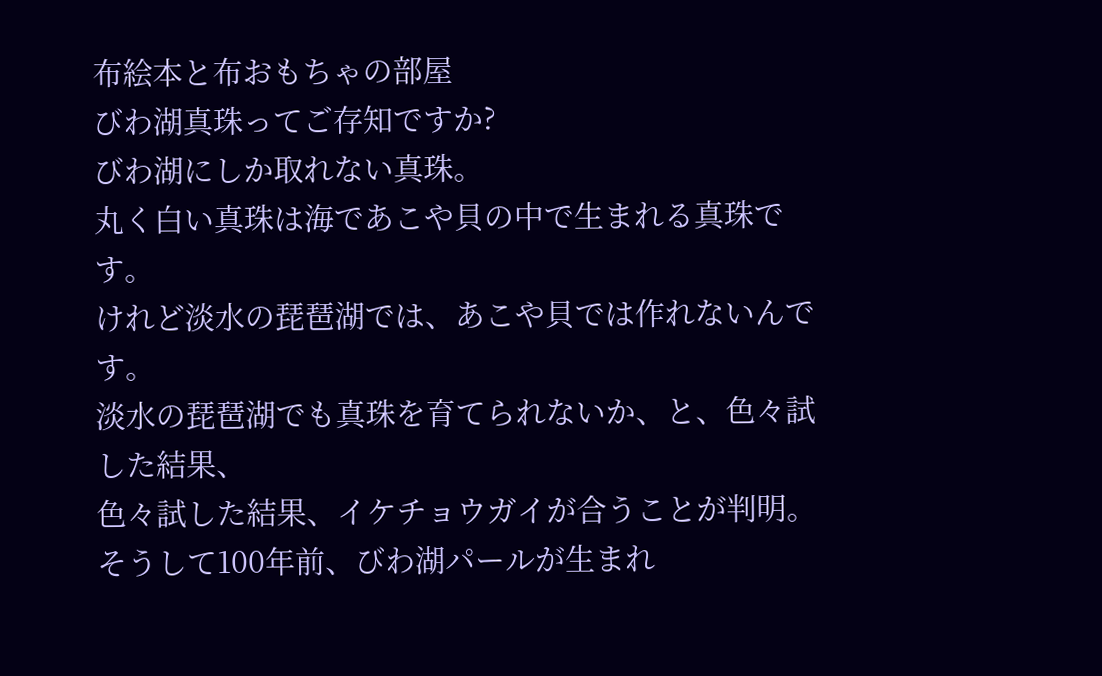布絵本と布おもちゃの部屋
びわ湖真珠ってご存知ですか?
びわ湖にしか取れない真珠。
丸く白い真珠は海であこや貝の中で生まれる真珠です。
けれど淡水の琵琶湖では、あこや貝では作れないんです。
淡水の琵琶湖でも真珠を育てられないか、と、色々試した結果、
色々試した結果、イケチョウガイが合うことが判明。
そうして100年前、びわ湖パールが生まれ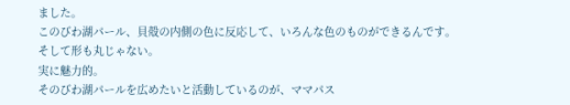ました。
このびわ湖パール、貝殻の内側の色に反応して、いろんな色のものができるんです。
そして形も丸じゃない。
実に魅力的。
そのびわ湖パールを広めたいと活動しているのが、ママパス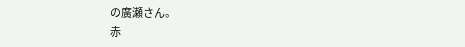の廣瀬さん。
赤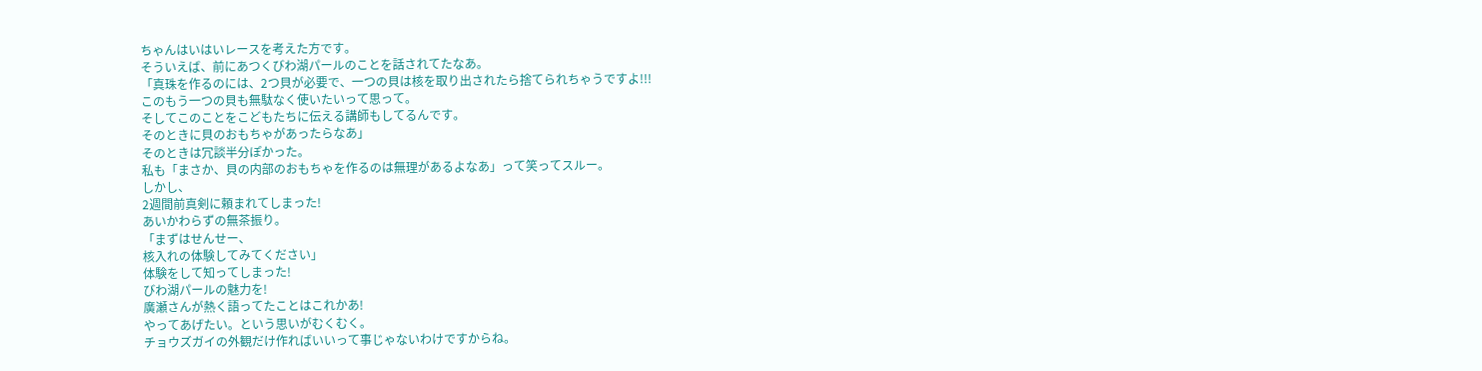ちゃんはいはいレースを考えた方です。
そういえば、前にあつくびわ湖パールのことを話されてたなあ。
「真珠を作るのには、2つ貝が必要で、一つの貝は核を取り出されたら捨てられちゃうですよ!!!
このもう一つの貝も無駄なく使いたいって思って。
そしてこのことをこどもたちに伝える講師もしてるんです。
そのときに貝のおもちゃがあったらなあ」
そのときは冗談半分ぽかった。
私も「まさか、貝の内部のおもちゃを作るのは無理があるよなあ」って笑ってスルー。
しかし、
2週間前真剣に頼まれてしまった!
あいかわらずの無茶振り。
「まずはせんせー、
核入れの体験してみてください」
体験をして知ってしまった!
びわ湖パールの魅力を!
廣瀬さんが熱く語ってたことはこれかあ!
やってあげたい。という思いがむくむく。
チョウズガイの外観だけ作ればいいって事じゃないわけですからね。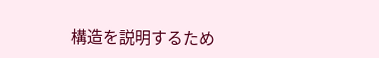構造を説明するため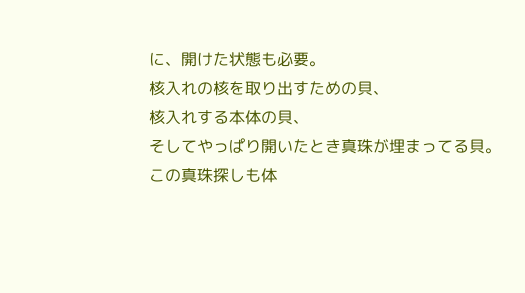に、開けた状態も必要。
核入れの核を取り出すための貝、
核入れする本体の貝、
そしてやっぱり開いたとき真珠が埋まってる貝。
この真珠探しも体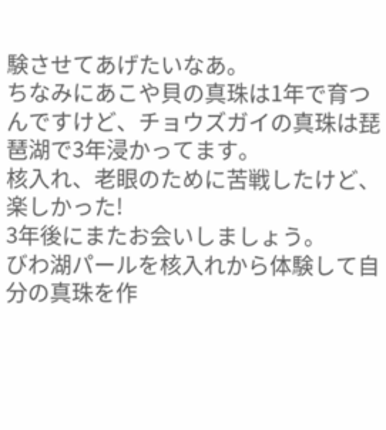験させてあげたいなあ。
ちなみにあこや貝の真珠は1年で育つんですけど、チョウズガイの真珠は琵琶湖で3年浸かってます。
核入れ、老眼のために苦戦したけど、楽しかった!
3年後にまたお会いしましょう。
びわ湖パールを核入れから体験して自分の真珠を作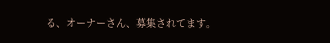る、オーナーさん、募集されてます。